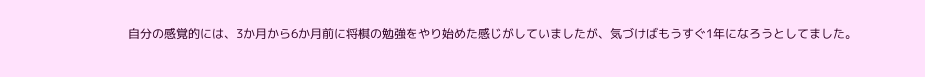自分の感覚的には、3か月から6か月前に将棋の勉強をやり始めた感じがしていましたが、気づけばもうすぐ1年になろうとしてました。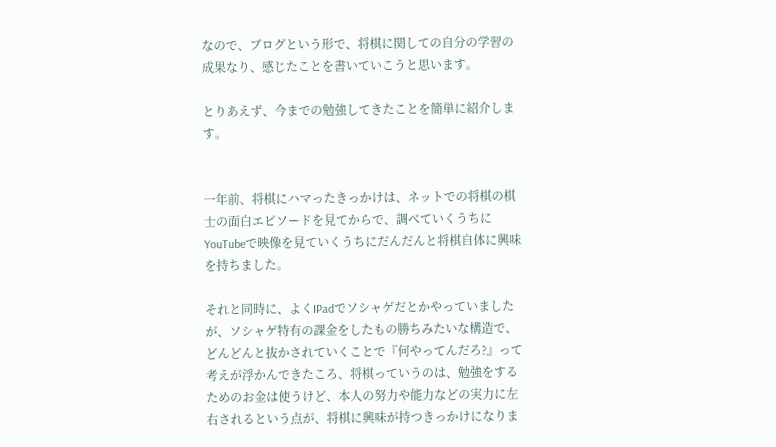なので、ブログという形で、将棋に関しての自分の学習の成果なり、感じたことを書いていこうと思います。

とりあえず、今までの勉強してきたことを簡単に紹介します。


一年前、将棋にハマったきっかけは、ネットでの将棋の棋士の面白エピソードを見てからで、調べていくうちにYouTubeで映像を見ていくうちにだんだんと将棋自体に興味を持ちました。

それと同時に、よくIPadでソシャゲだとかやっていましたが、ソシャゲ特有の課金をしたもの勝ちみたいな構造で、どんどんと抜かされていくことで『何やってんだろ?』って考えが浮かんできたころ、将棋っていうのは、勉強をするためのお金は使うけど、本人の努力や能力などの実力に左右されるという点が、将棋に興味が持つきっかけになりま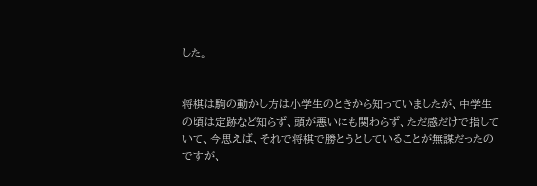した。


将棋は駒の動かし方は小学生のときから知っていましたが、中学生の頃は定跡など知らず、頭が悪いにも関わらず、ただ感だけで指していて、今思えば、それで将棋で勝とうとしていることが無謀だったのですが、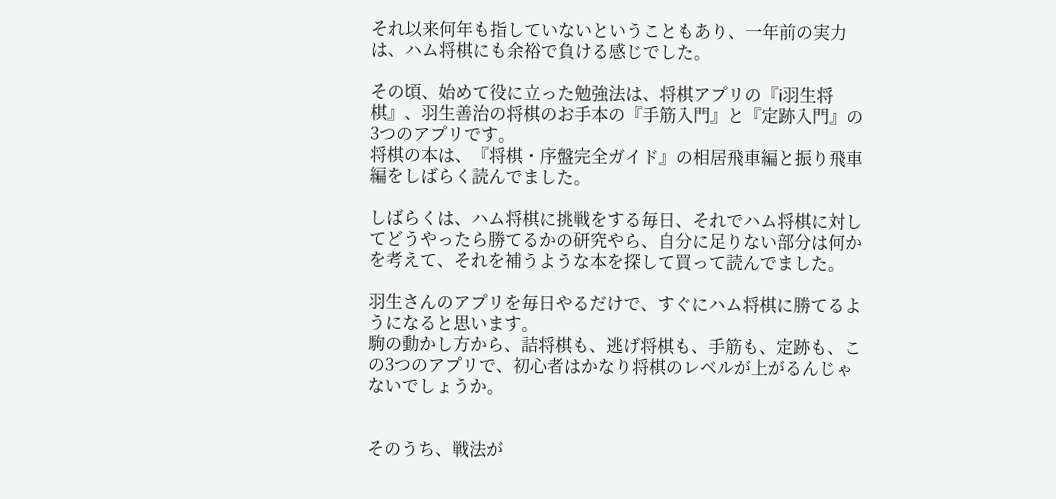それ以来何年も指していないということもあり、一年前の実力は、ハム将棋にも余裕で負ける感じでした。

その頃、始めて役に立った勉強法は、将棋アプリの『i羽生将棋』、羽生善治の将棋のお手本の『手筋入門』と『定跡入門』の3つのアプリです。
将棋の本は、『将棋・序盤完全ガイド』の相居飛車編と振り飛車編をしばらく読んでました。

しばらくは、ハム将棋に挑戦をする毎日、それでハム将棋に対してどうやったら勝てるかの研究やら、自分に足りない部分は何かを考えて、それを補うような本を探して買って読んでました。

羽生さんのアプリを毎日やるだけで、すぐにハム将棋に勝てるようになると思います。
駒の動かし方から、詰将棋も、逃げ将棋も、手筋も、定跡も、この3つのアプリで、初心者はかなり将棋のレベルが上がるんじゃないでしょうか。


そのうち、戦法が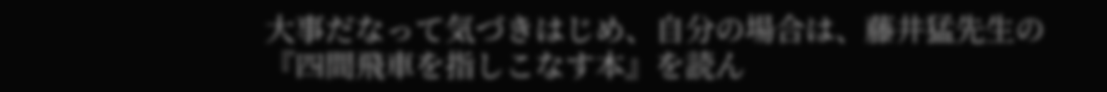大事だなって気づきはじめ、自分の場合は、藤井猛先生の『四間飛車を指しこなす本』を読ん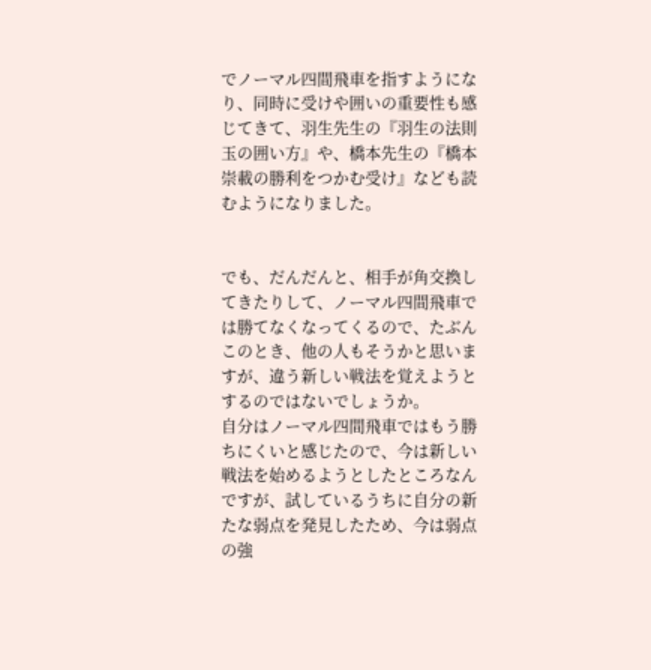でノーマル四間飛車を指すようになり、同時に受けや囲いの重要性も感じてきて、羽生先生の『羽生の法則 玉の囲い方』や、橋本先生の『橋本崇載の勝利をつかむ受け』なども読むようになりました。


でも、だんだんと、相手が角交換してきたりして、ノーマル四間飛車では勝てなくなってくるので、たぶんこのとき、他の人もそうかと思いますが、違う新しい戦法を覚えようとするのではないでしょうか。
自分はノーマル四間飛車ではもう勝ちにくいと感じたので、今は新しい戦法を始めるようとしたところなんですが、試しているうちに自分の新たな弱点を発見したため、今は弱点の強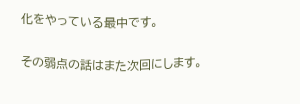化をやっている最中です。

その弱点の話はまた次回にします。